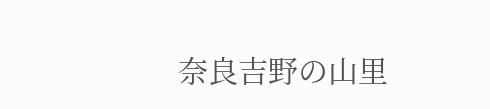奈良吉野の山里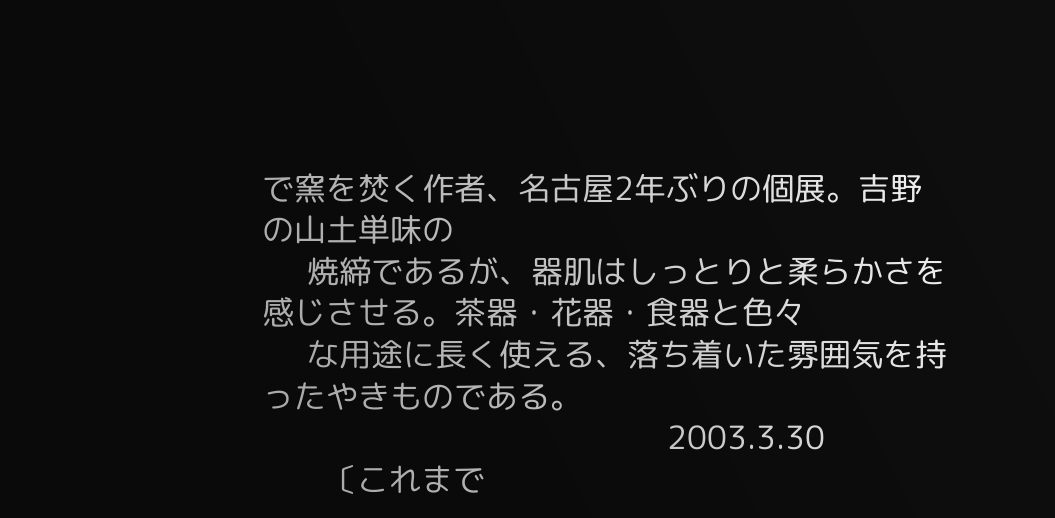で窯を焚く作者、名古屋2年ぶりの個展。吉野の山土単味の
     焼締であるが、器肌はしっとりと柔らかさを感じさせる。茶器・花器・食器と色々
     な用途に長く使える、落ち着いた雰囲気を持ったやきものである。
                                             2003.3.30
       〔これまで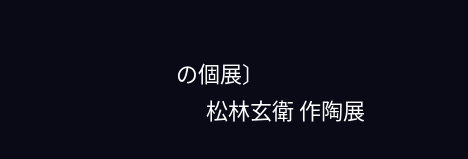の個展〕
      松林玄衛 作陶展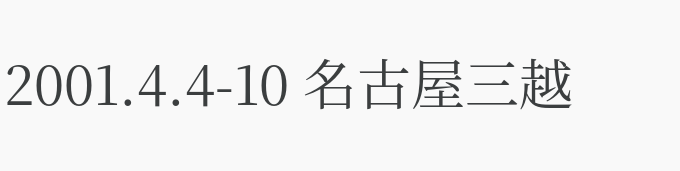2001.4.4-10 名古屋三越